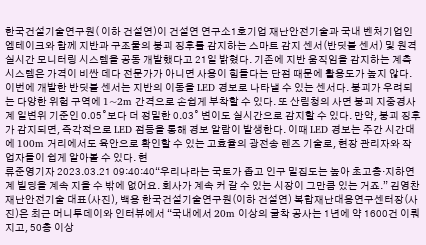한국건설기술연구원( 이하 건설연)이 건설연 연구소1호기업 재난안전기술과 국내 벤처기업인 엠테이크와 함께 지반과 구조물의 붕괴 징후를 감지하는 스마트 감지 센서(반딧불 센서) 및 원격 실시간 모니터링 시스템을 공동 개발했다고 21일 밝혔다. 기존에 지반 움직임을 감지하는 계측 시스템은 가격이 비싼 데다 전문가가 아니면 사용이 힘들다는 단점 때문에 활용도가 높지 않다. 이번에 개발한 반딧불 센서는 지반의 이동을 LED 경보로 나타낼 수 있는 센서다. 붕괴가 우려되는 다양한 위험 구역에 1~2m 간격으로 손쉽게 부착할 수 있다. 또 산림청의 사면 붕괴 지중경사계 일변위 기준인 0.05˚보다 더 정밀한 0.03˚ 변이도 실시간으로 감지할 수 있다. 만약, 붕괴 징후가 감지되면, 즉각적으로 LED 점등을 통해 경보 알람이 발생한다. 이때 LED 경보는 주간 시간대에 100m 거리에서도 육안으로 확인할 수 있는 고효율의 광전송 렌즈 기술로, 현장 관리자와 작업자들이 쉽게 알아볼 수 있다. 현
류준영기자 2023.03.21 09:40:40“우리나라는 국토가 좁고 인구 밀집도는 높아 초고층·지하연계 빌딩을 계속 지을 수 밖에 없어요. 회사가 계속 커 갈 수 있는 시장이 그만큼 있는 거죠.” 김영찬 재난안전기술 대표(사진), 백용 한국건설기술연구원(이하 건설연) 복합재난대응연구센터장(사진)은 최근 머니투데이와 인터뷰에서 “국내에서 20m 이상의 굴착 공사는 1년에 약 1600건 이뤄지고, 50층 이상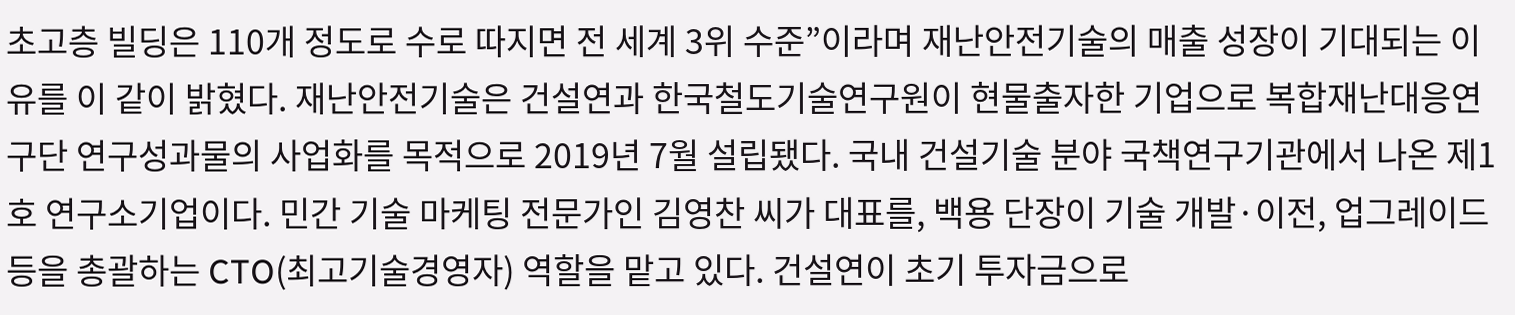초고층 빌딩은 110개 정도로 수로 따지면 전 세계 3위 수준”이라며 재난안전기술의 매출 성장이 기대되는 이유를 이 같이 밝혔다. 재난안전기술은 건설연과 한국철도기술연구원이 현물출자한 기업으로 복합재난대응연구단 연구성과물의 사업화를 목적으로 2019년 7월 설립됐다. 국내 건설기술 분야 국책연구기관에서 나온 제1호 연구소기업이다. 민간 기술 마케팅 전문가인 김영찬 씨가 대표를, 백용 단장이 기술 개발·이전, 업그레이드 등을 총괄하는 CTO(최고기술경영자) 역할을 맡고 있다. 건설연이 초기 투자금으로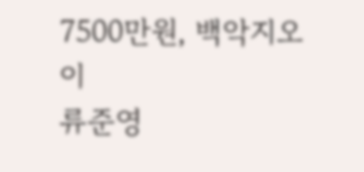7500만원, 백악지오이
류준영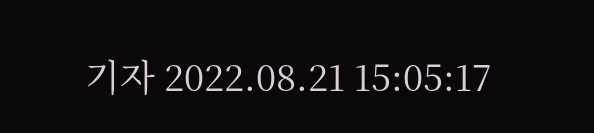기자 2022.08.21 15:05:17